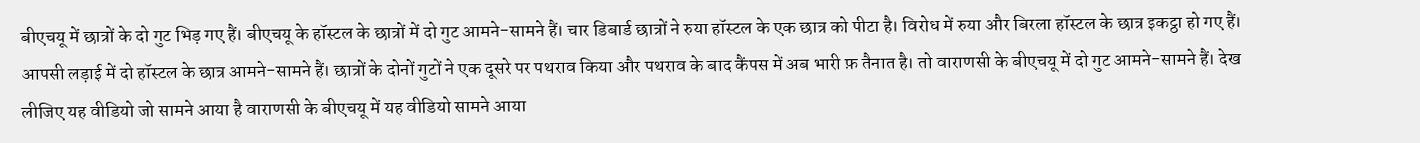बीएचयू में छात्रों के दो गुट भिड़ गए हैं। बीएचयू के हॉस्टल के छात्रों में दो गुट आमने-सामने हैं। चार डिबार्ड छात्रों ने रुया हॉस्टल के एक छात्र को पीटा है। विरोध में रुया और बिरला हॉस्टल के छात्र इकट्ठा हो गए हैं। आपसी लड़ाई में दो हॉस्टल के छात्र आमने-सामने हैं। छात्रों के दोनों गुटों ने एक दूसरे पर पथराव किया और पथराव के बाद कैंपस में अब भारी फ़ तैनात है। तो वाराणसी के बीएचयू में दो गुट आमने-सामने हैं। देख लीजिए यह वीडियो जो सामने आया है वाराणसी के बीएचयू में यह वीडियो सामने आया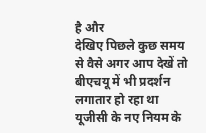है और
देखिए पिछले कुछ समय से वैसे अगर आप देखें तो बीएचयू में भी प्रदर्शन लगातार हो रहा था यूजीसी के नए नियम के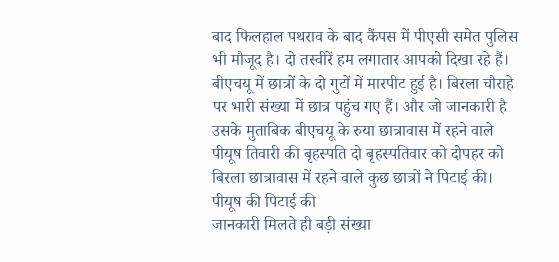बाद फिलहाल पथराव के बाद कैंपस में पीएसी समेत पुलिस भी मौजूद है। दो तस्वीरें हम लगातार आपको दिखा रहे हैं। बीएचयू में छात्रों के दो गुटों में मारपीट हुई है। बिरला चौराहे पर भारी संख्या में छात्र पहुंच गए हैं। और जो जानकारी है उसके मुताबिक बीएचयू के रुया छात्रावास में रहने वाले पीयूष तिवारी की बृहस्पति दो बृहस्पतिवार को दोपहर को बिरला छात्रावास में रहने वाले कुछ छात्रों ने पिटाई की। पीयूष की पिटाई की
जानकारी मिलते ही बड़ी संख्या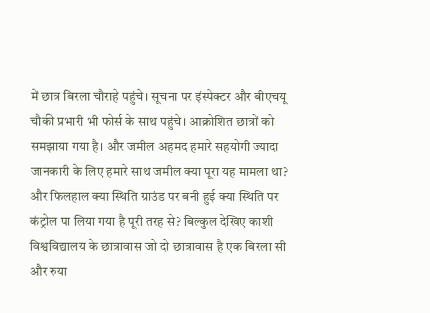में छात्र बिरला चौराहे पहुंचे। सूचना पर इंस्पेक्टर और बीएचयू चौकी प्रभारी भी फोर्स के साथ पहुंचे। आक्रोशित छात्रों को समझाया गया है। और जमील अहमद हमारे सहयोगी ज्यादा जानकारी के लिए हमारे साथ जमील क्या पूरा यह मामला था? और फिलहाल क्या स्थिति ग्राउंड पर बनी हुई क्या स्थिति पर कंट्रोल पा लिया गया है पूरी तरह से? बिल्कुल देखिए काशी विश्वविद्यालय के छात्रावास जो दो छात्रावास है एक बिरला सी और रुया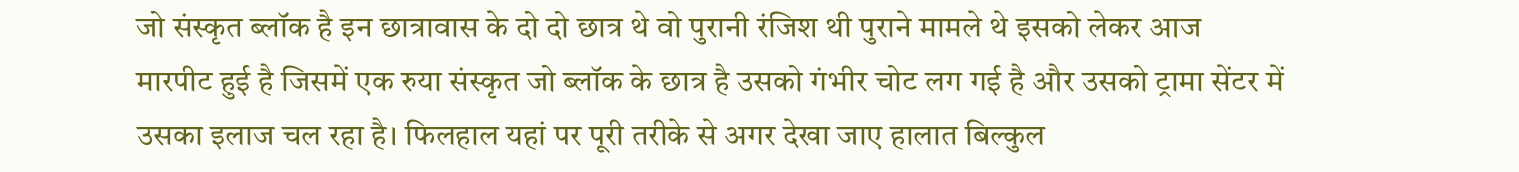जो संस्कृत ब्लॉक है इन छात्रावास के दो दो छात्र थे वो पुरानी रंजिश थी पुराने मामले थे इसको लेकर आज
मारपीट हुई है जिसमें एक रुया संस्कृत जो ब्लॉक के छात्र है उसको गंभीर चोट लग गई है और उसको ट्रामा सेंटर में उसका इलाज चल रहा है। फिलहाल यहां पर पूरी तरीके से अगर देखा जाए हालात बिल्कुल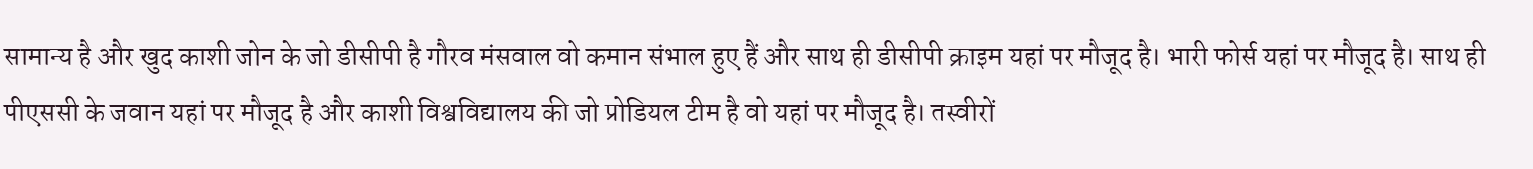सामान्य है और खुद काशी जोन के जो डीसीपी है गौरव मंसवाल वो कमान संभाल हुए हैं और साथ ही डीसीपी क्राइम यहां पर मौजूद है। भारी फोर्स यहां पर मौजूद है। साथ ही पीएससी के जवान यहां पर मौजूद है और काशी विश्वविद्यालय की जो प्रोडियल टीम है वो यहां पर मौजूद है। तस्वीरों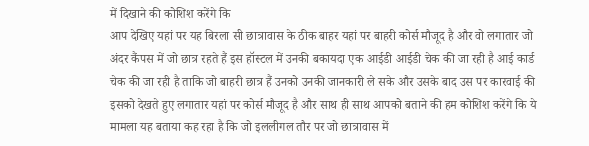में दिखाने की कोशिश करेंगे कि
आप देखिए यहां पर यह बिरला सी छात्रावास के ठीक बाहर यहां पर बाहरी कोर्स मौजूद है और वो लगातार जो अंदर कैंपस में जो छात्र रहते हैं इस हॉस्टल में उनकी बकायदा एक आईडी आईडी चेक की जा रही है आई कार्ड चेक की जा रही है ताकि जो बाहरी छात्र हैं उनको उनकी जानकारी ले सके और उसके बाद उस पर कारवाई की इसको देखते हुए लगातार यहां पर कोर्स मौजूद है और साथ ही साथ आपको बताने की हम कोशिश करेंगे कि ये मामला यह बताया कह रहा है कि जो इललीगल तौर पर जो छात्रावास में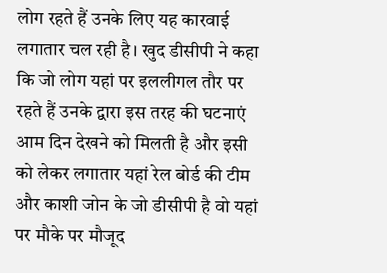लोग रहते हैं उनके लिए यह कारवाई लगातार चल रही है। खुद डीसीपी ने कहा कि जो लोग यहां पर इललीगल तौर पर रहते हैं उनके द्वारा इस तरह की घटनाएं आम दिन देखने को मिलती है और इसी को लेकर लगातार यहां रेल बोर्ड की टीम और काशी जोन के जो डीसीपी है वो यहां पर मौके पर मौजूद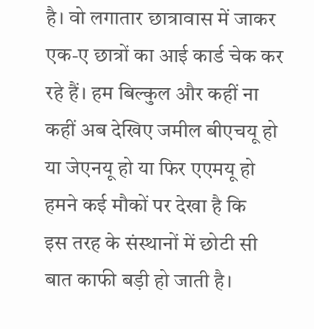है। वो लगातार छात्रावास में जाकर एक-ए छात्रों का आई कार्ड चेक कर रहे हैं। हम बिल्कुल और कहीं ना कहीं अब देखिए जमील बीएचयू हो या जेएनयू हो या फिर एएमयू हो हमने कई मौकों पर देखा है कि
इस तरह के संस्थानों में छोटी सी बात काफी बड़ी हो जाती है।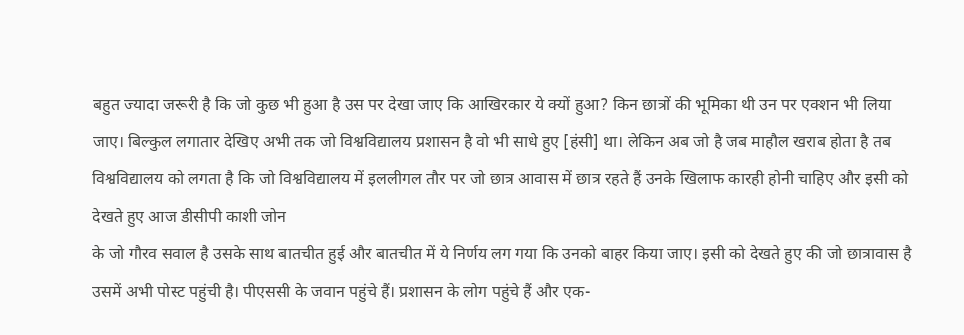बहुत ज्यादा जरूरी है कि जो कुछ भी हुआ है उस पर देखा जाए कि आखिरकार ये क्यों हुआ? किन छात्रों की भूमिका थी उन पर एक्शन भी लिया जाए। बिल्कुल लगातार देखिए अभी तक जो विश्वविद्यालय प्रशासन है वो भी साधे हुए [हंसी] था। लेकिन अब जो है जब माहौल खराब होता है तब विश्वविद्यालय को लगता है कि जो विश्वविद्यालय में इललीगल तौर पर जो छात्र आवास में छात्र रहते हैं उनके खिलाफ कारही होनी चाहिए और इसी को देखते हुए आज डीसीपी काशी जोन
के जो गौरव सवाल है उसके साथ बातचीत हुई और बातचीत में ये निर्णय लग गया कि उनको बाहर किया जाए। इसी को देखते हुए की जो छात्रावास है उसमें अभी पोस्ट पहुंची है। पीएससी के जवान पहुंचे हैं। प्रशासन के लोग पहुंचे हैं और एक-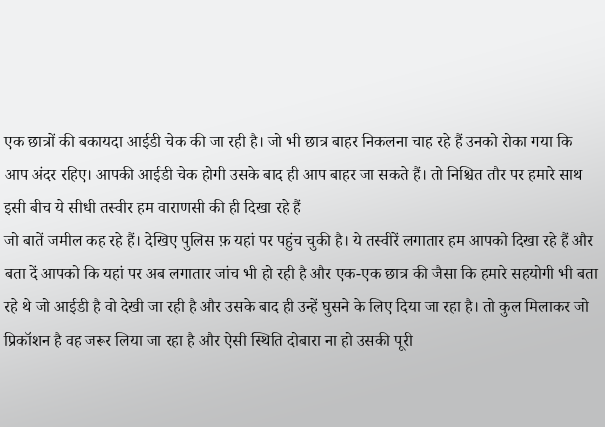एक छात्रों की बकायदा आईडी चेक की जा रही है। जो भी छात्र बाहर निकलना चाह रहे हैं उनको रोका गया कि आप अंदर रहिए। आपकी आईडी चेक होगी उसके बाद ही आप बाहर जा सकते हैं। तो निश्चित तौर पर हमारे साथ इसी बीच ये सीधी तस्वीर हम वाराणसी की ही दिखा रहे हैं
जो बातें जमील कह रहे हैं। देखिए पुलिस फ़ यहां पर पहुंच चुकी है। ये तस्वीरें लगातार हम आपको दिखा रहे हैं और बता दें आपको कि यहां पर अब लगातार जांच भी हो रही है और एक-एक छात्र की जैसा कि हमारे सहयोगी भी बता रहे थे जो आईडी है वो देखी जा रही है और उसके बाद ही उन्हें घुसने के लिए दिया जा रहा है। तो कुल मिलाकर जो प्रिकॉशन है वह जरूर लिया जा रहा है और ऐसी स्थिति दोबारा ना हो उसकी पूरी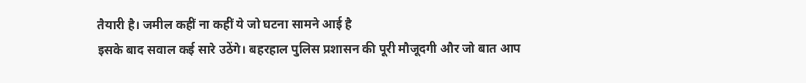तैयारी है। जमील कहीं ना कहीं ये जो घटना सामने आई है
इसके बाद सवाल कई सारे उठेंगे। बहरहाल पुलिस प्रशासन की पूरी मौजूदगी और जो बात आप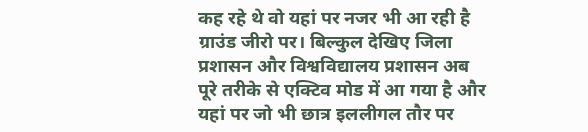कह रहे थे वो यहां पर नजर भी आ रही है ग्राउंड जीरो पर। बिल्कुल देखिए जिला प्रशासन और विश्वविद्यालय प्रशासन अब पूरे तरीके से एक्टिव मोड में आ गया है और यहां पर जो भी छात्र इललीगल तौर पर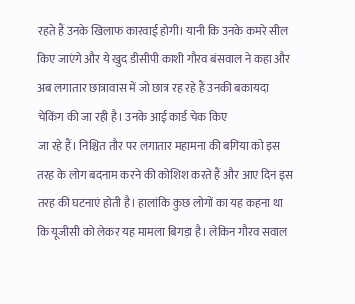रहते हैं उनके खिलाफ कारवाई होगी। यानी कि उनके कमरे सील किए जाएंगे और ये खुद डीसीपी काशी गौरव बंसवाल ने कहा और अब लगातार छात्रावास में जो छात्र रह रहे हैं उनकी बकायदा चेकिंग की जा रही है। उनके आई कार्ड चेक किए
जा रहे हैं। निश्चित तौर पर लगातार महामना की बगिया को इस तरह के लोग बदनाम करने की कोशिश करते हैं और आए दिन इस तरह की घटनाएं होती है। हालांकि कुछ लोगों का यह कहना था कि यूजीसी को लेकर यह मामला बिगड़ा है। लेकिन गौरव सवाल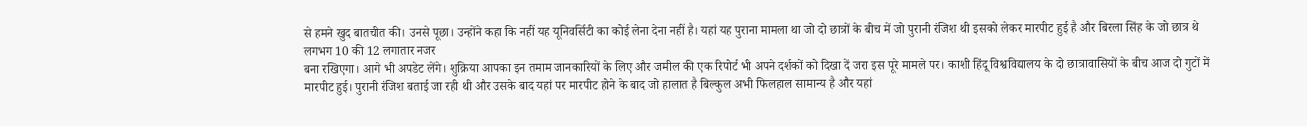से हमने खुद बातचीत की। उनसे पूछा। उन्होंने कहा कि नहीं यह यूनिवर्सिटी का कोई लेना देना नहीं है। यहां यह पुराना मामला था जो दो छात्रों के बीच में जो पुरानी रंजिश थी इसको लेकर मारपीट हुई है और बिरला सिंह के जो छात्र थे लगभग 10 की 12 लगातार नजर
बना रखिएगा। आगे भी अपडेट लेंगे। शुक्रिया आपका इन तमाम जानकारियों के लिए और जमील की एक रिपोर्ट भी अपने दर्शकों को दिखा दें जरा इस पूरे मामले पर। काशी हिंदू विश्वविद्यालय के दो छात्रावासियों के बीच आज दो गुटों में मारपीट हुई। पुरानी रंजिश बताई जा रही थी और उसके बाद यहां पर मारपीट होने के बाद जो हालात है बिल्कुल अभी फिलहाल सामान्य है और यहां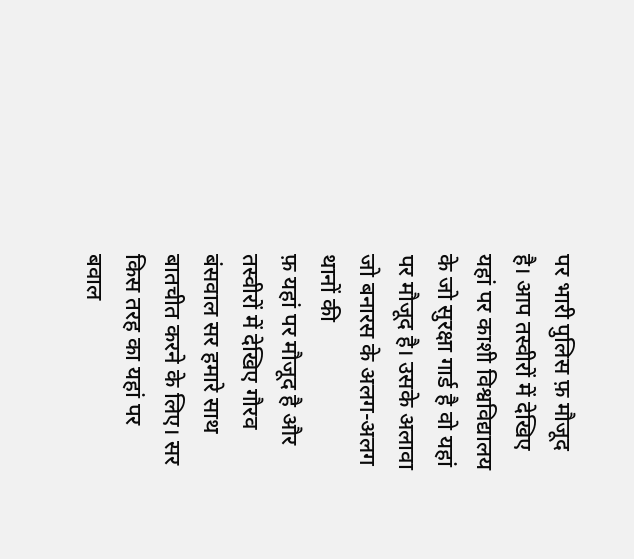पर भारी पुलिस फ़ मौजूद है। आप तस्वीरों में देखिए यहां पर काशी विश्वविद्यालय के जो सुरक्षा गार्ड है वो यहां पर मौजूद है। उसके अलावा जो बनारस के अलग-अलग थानों की
फ़ यहां पर मौजूद है और तस्वीरों में देखिए गौरव बंसवाल सर हमारे साथ बातचीत करने के लिए। सर किस तरह का यहां पर बवाल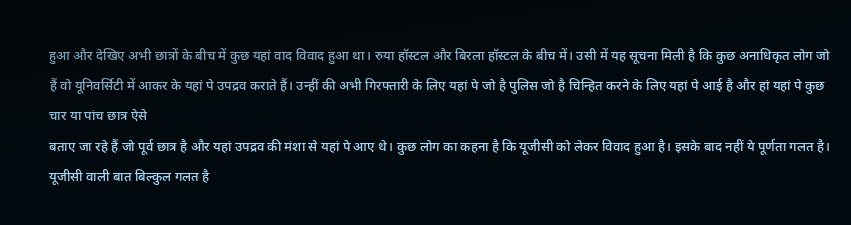हुआ और देखिए अभी छात्रों के बीच में कुछ यहां वाद विवाद हुआ था। रुया हॉस्टल और बिरला हॉस्टल के बीच में। उसी में यह सूचना मिली है कि कुछ अनाधिकृत लोग जो हैं वो यूनिवर्सिटी में आकर के यहां पे उपद्रव कराते हैं। उन्हीं की अभी गिरफ्तारी के लिए यहां पे जो है पुलिस जो है चिन्हित करने के लिए यहां पे आई है और हां यहां पे कुछ चार या पांच छात्र ऐसे
बताए जा रहे हैं जो पूर्व छात्र है और यहां उपद्रव की मंशा से यहां पे आए थे। कुछ लोग का कहना है कि यूजीसी को लेकर विवाद हुआ है। इसके बाद नहीं ये पूर्णता गलत है। यूजीसी वाली बात बिल्कुल गलत है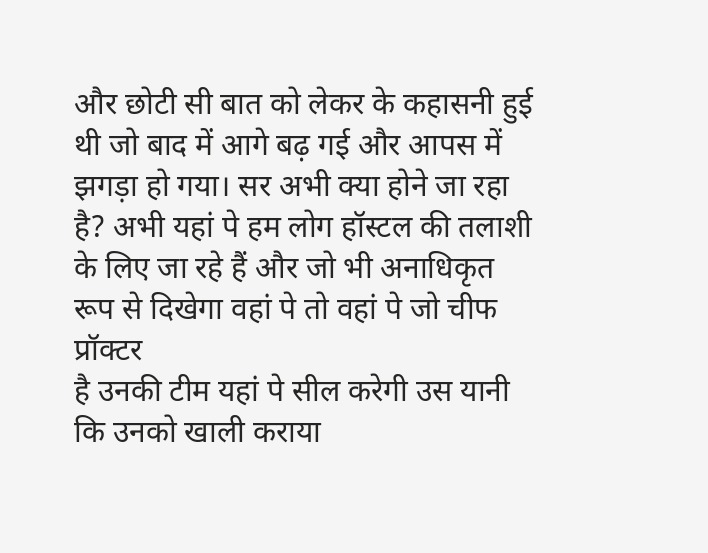और छोटी सी बात को लेकर के कहासनी हुई थी जो बाद में आगे बढ़ गई और आपस में झगड़ा हो गया। सर अभी क्या होने जा रहा है? अभी यहां पे हम लोग हॉस्टल की तलाशी के लिए जा रहे हैं और जो भी अनाधिकृत रूप से दिखेगा वहां पे तो वहां पे जो चीफ प्रॉक्टर
है उनकी टीम यहां पे सील करेगी उस यानी कि उनको खाली कराया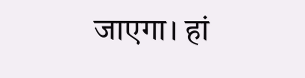जाएगा। हां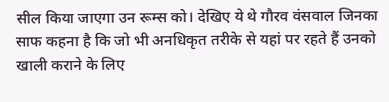सील किया जाएगा उन रूम्स को। देखिए ये थे गौरव वंसवाल जिनका साफ कहना है कि जो भी अनधिकृत तरीके से यहां पर रहते हैं उनको खाली कराने के लिए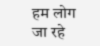हम लोग जा रहे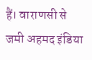हैं। वाराणसी से जमी अहमद इंडिया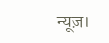न्यूज़।